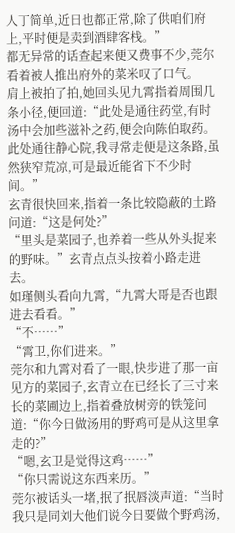人丁简单,近日也都正常,除了供咱们府上,平时便是卖到酒肆客栈。”
都无异常的话查起来便又费事不少,莞尔看着被人推出府外的菜米叹了口气。
肩上被拍了拍,她回头见九霄指着周围几条小径,便回道:“此处是通往药堂,有时汤中会加些滋补之药,便会向陈伯取药。此处通往静心院,我寻常走便是这条路,虽然狭窄荒凉,可是最近能省下不少时间。”
玄青很快回来,指着一条比较隐蔽的土路问道:“这是何处?”
“里头是菜园子,也养着一些从外头捉来的野味。”玄青点点头按着小路走进去。
如瑾侧头看向九霄,“九霄大哥是否也跟进去看看。”
“不……”
“霄卫,你们进来。”
莞尔和九霄对看了一眼,快步进了那一亩见方的菜园子,玄青立在已经长了三寸来长的菜圃边上,指着叠放树旁的铁笼问道:“你今日做汤用的野鸡可是从这里拿走的?”
“嗯,玄卫是觉得这鸡……”
“你只需说这东西来历。”
莞尔被话头一堵,抿了抿唇淡声道:“当时我只是同刘大他们说今日要做个野鸡汤,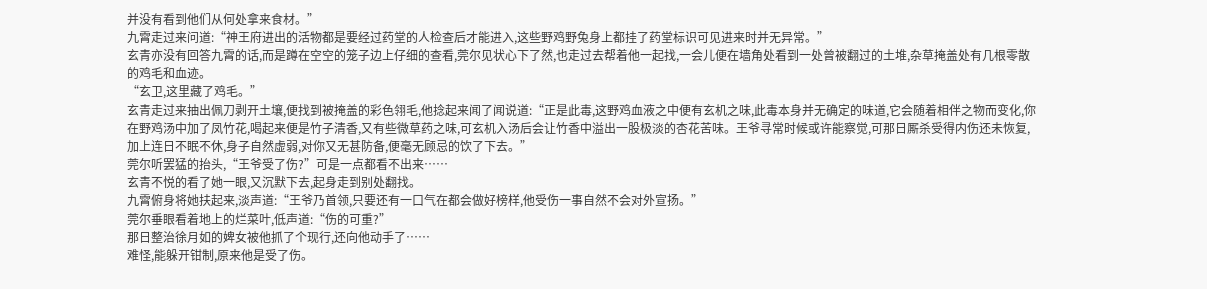并没有看到他们从何处拿来食材。”
九霄走过来问道:“神王府进出的活物都是要经过药堂的人检查后才能进入,这些野鸡野兔身上都挂了药堂标识可见进来时并无异常。”
玄青亦没有回答九霄的话,而是蹲在空空的笼子边上仔细的查看,莞尔见状心下了然,也走过去帮着他一起找,一会儿便在墙角处看到一处曾被翻过的土堆,杂草掩盖处有几根零散的鸡毛和血迹。
“玄卫,这里藏了鸡毛。”
玄青走过来抽出佩刀剥开土壤,便找到被掩盖的彩色翎毛,他捻起来闻了闻说道:“正是此毒,这野鸡血液之中便有玄机之味,此毒本身并无确定的味道,它会随着相伴之物而变化,你在野鸡汤中加了凤竹花,喝起来便是竹子清香,又有些微草药之味,可玄机入汤后会让竹香中溢出一股极淡的杏花苦味。王爷寻常时候或许能察觉,可那日厮杀受得内伤还未恢复,加上连日不眠不休,身子自然虚弱,对你又无甚防备,便毫无顾忌的饮了下去。”
莞尔听罢猛的抬头,“王爷受了伤?”可是一点都看不出来……
玄青不悦的看了她一眼,又沉默下去,起身走到别处翻找。
九霄俯身将她扶起来,淡声道:“王爷乃首领,只要还有一口气在都会做好榜样,他受伤一事自然不会对外宣扬。”
莞尔垂眼看着地上的烂菜叶,低声道:“伤的可重?”
那日整治徐月如的婢女被他抓了个现行,还向他动手了……
难怪,能躲开钳制,原来他是受了伤。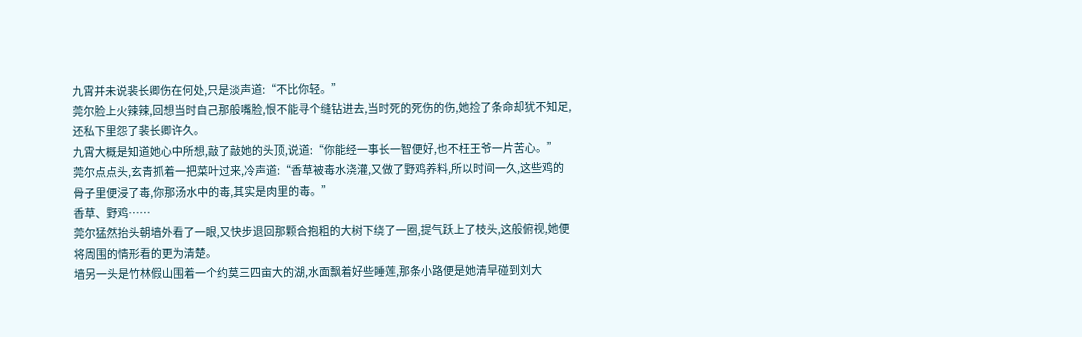九霄并未说裴长卿伤在何处,只是淡声道:“不比你轻。”
莞尔脸上火辣辣,回想当时自己那般嘴脸,恨不能寻个缝钻进去,当时死的死伤的伤,她捡了条命却犹不知足,还私下里怨了裴长卿许久。
九霄大概是知道她心中所想,敲了敲她的头顶,说道:“你能经一事长一智便好,也不枉王爷一片苦心。”
莞尔点点头,玄青抓着一把菜叶过来,冷声道:“香草被毒水浇灌,又做了野鸡养料,所以时间一久,这些鸡的骨子里便浸了毒,你那汤水中的毒,其实是肉里的毒。”
香草、野鸡……
莞尔猛然抬头朝墙外看了一眼,又快步退回那颗合抱粗的大树下绕了一圈,提气跃上了枝头,这般俯视,她便将周围的情形看的更为清楚。
墙另一头是竹林假山围着一个约莫三四亩大的湖,水面飘着好些睡莲,那条小路便是她清早碰到刘大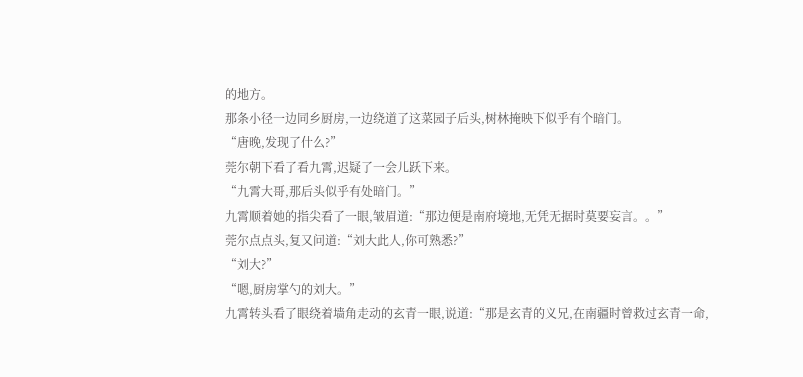的地方。
那条小径一边同乡厨房,一边绕道了这菜园子后头,树林掩映下似乎有个暗门。
“唐晚,发现了什么?”
莞尔朝下看了看九霄,迟疑了一会儿跃下来。
“九霄大哥,那后头似乎有处暗门。”
九霄顺着她的指尖看了一眼,皱眉道:“那边便是南府境地,无凭无据时莫要妄言。。”
莞尔点点头,复又问道:“刘大此人,你可熟悉?”
“刘大?”
“嗯,厨房掌勺的刘大。”
九霄转头看了眼绕着墙角走动的玄青一眼,说道:“那是玄青的义兄,在南疆时曾救过玄青一命,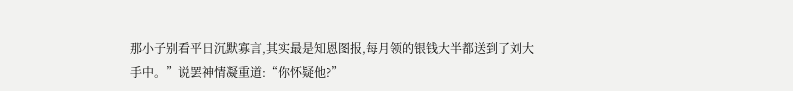那小子别看平日沉默寡言,其实最是知恩图报,每月领的银钱大半都送到了刘大手中。”说罢神情凝重道:“你怀疑他?”